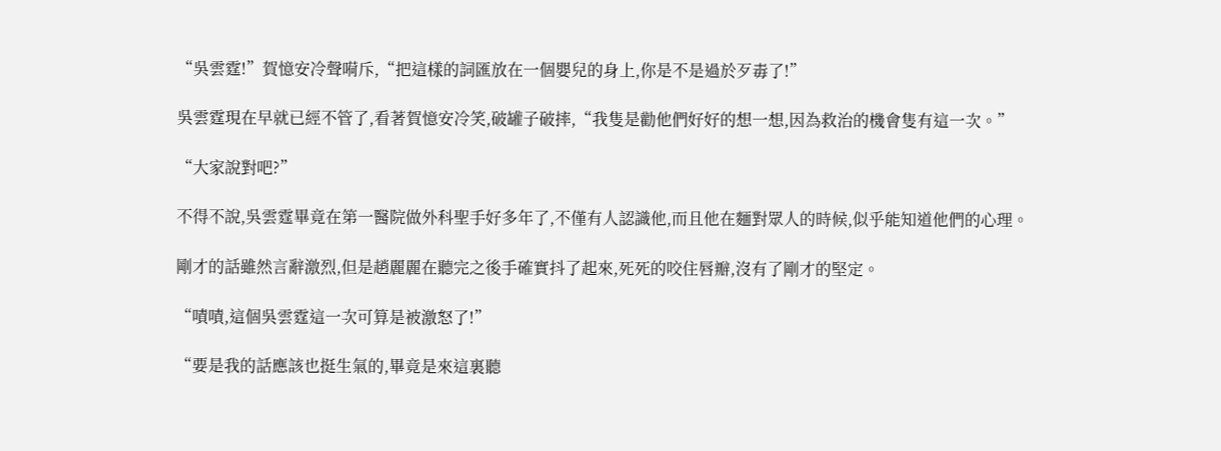“吳雲霆!”賀憶安冷聲嗬斥,“把這樣的詞匯放在一個嬰兒的身上,你是不是過於歹毒了!”

吳雲霆現在早就已經不管了,看著賀憶安冷笑,破罐子破摔,“我隻是勸他們好好的想一想,因為救治的機會隻有這一次。”

“大家說對吧?”

不得不說,吳雲霆畢竟在第一醫院做外科聖手好多年了,不僅有人認識他,而且他在麵對眾人的時候,似乎能知道他們的心理。

剛才的話雖然言辭激烈,但是趙麗麗在聽完之後手確實抖了起來,死死的咬住唇瓣,沒有了剛才的堅定。

“嘖嘖,這個吳雲霆這一次可算是被激怒了!”

“要是我的話應該也挺生氣的,畢竟是來這裏聽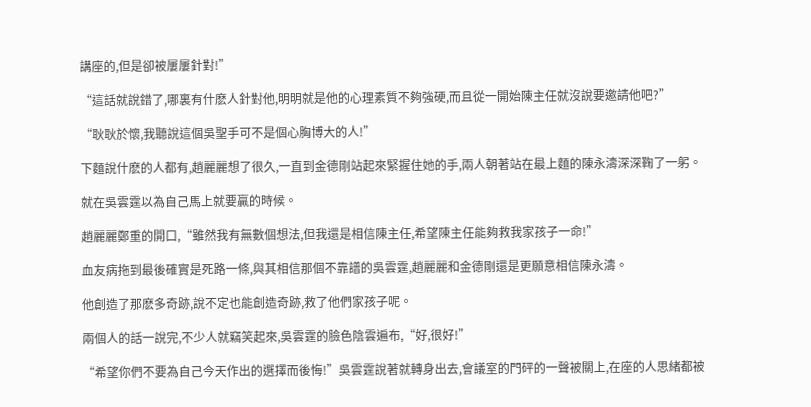講座的,但是卻被屢屢針對!”

“這話就說錯了,哪裏有什麽人針對他,明明就是他的心理素質不夠強硬,而且從一開始陳主任就沒說要邀請他吧?”

“耿耿於懷,我聽說這個吳聖手可不是個心胸博大的人!”

下麵說什麽的人都有,趙麗麗想了很久,一直到金德剛站起來緊握住她的手,兩人朝著站在最上麵的陳永濤深深鞠了一躬。

就在吳雲霆以為自己馬上就要贏的時候。

趙麗麗鄭重的開口,“雖然我有無數個想法,但我還是相信陳主任,希望陳主任能夠救我家孩子一命!”

血友病拖到最後確實是死路一條,與其相信那個不靠譜的吳雲霆,趙麗麗和金德剛還是更願意相信陳永濤。

他創造了那麽多奇跡,說不定也能創造奇跡,救了他們家孩子呢。

兩個人的話一說完,不少人就竊笑起來,吳雲霆的臉色陰雲遍布,“好,很好!”

“希望你們不要為自己今天作出的選擇而後悔!”吳雲霆說著就轉身出去,會議室的門砰的一聲被關上,在座的人思緒都被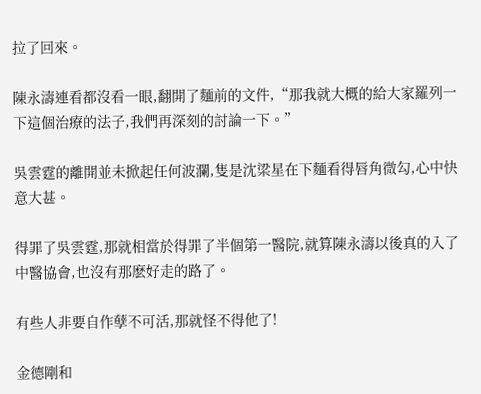拉了回來。

陳永濤連看都沒看一眼,翻開了麵前的文件,“那我就大概的給大家羅列一下這個治療的法子,我們再深刻的討論一下。”

吳雲霆的離開並未掀起任何波瀾,隻是沈梁星在下麵看得唇角微勾,心中快意大甚。

得罪了吳雲霆,那就相當於得罪了半個第一醫院,就算陳永濤以後真的入了中醫協會,也沒有那麽好走的路了。

有些人非要自作孽不可活,那就怪不得他了!

金德剛和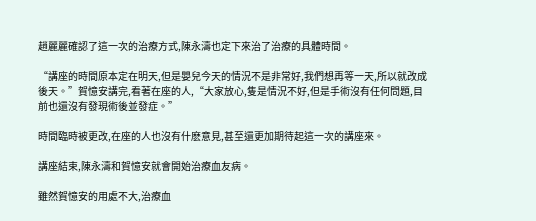趙麗麗確認了這一次的治療方式,陳永濤也定下來治了治療的具體時間。

“講座的時間原本定在明天,但是嬰兒今天的情況不是非常好,我們想再等一天,所以就改成後天。”賀憶安講完,看著在座的人,“大家放心,隻是情況不好,但是手術沒有任何問題,目前也還沒有發現術後並發症。”

時間臨時被更改,在座的人也沒有什麽意見,甚至還更加期待起這一次的講座來。

講座結束,陳永濤和賀憶安就會開始治療血友病。

雖然賀憶安的用處不大,治療血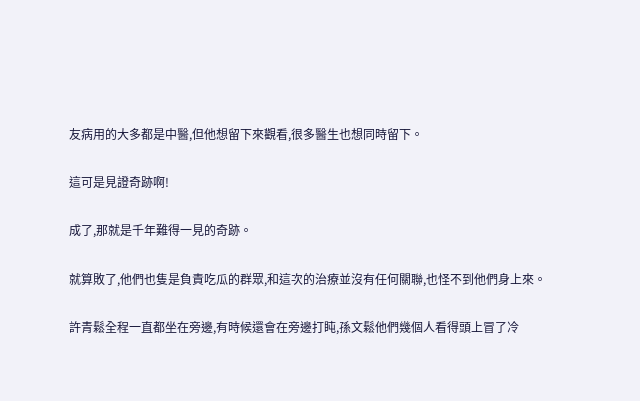友病用的大多都是中醫,但他想留下來觀看,很多醫生也想同時留下。

這可是見證奇跡啊!

成了,那就是千年難得一見的奇跡。

就算敗了,他們也隻是負責吃瓜的群眾,和這次的治療並沒有任何關聯,也怪不到他們身上來。

許青鬆全程一直都坐在旁邊,有時候還會在旁邊打盹,孫文鬆他們幾個人看得頭上冒了冷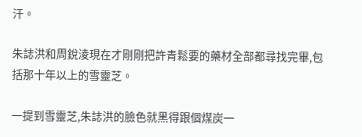汗。

朱誌洪和周銳淩現在才剛剛把許青鬆要的藥材全部都尋找完畢,包括那十年以上的雪靈芝。

一提到雪靈芝,朱誌洪的臉色就黑得跟個煤炭一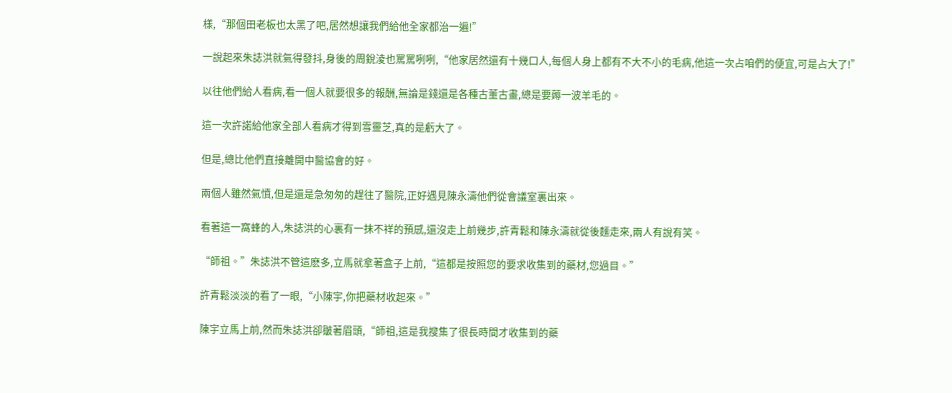樣,“那個田老板也太黑了吧,居然想讓我們給他全家都治一遍!”

一說起來朱誌洪就氣得發抖,身後的周銳淩也罵罵咧咧,“他家居然還有十幾口人,每個人身上都有不大不小的毛病,他這一次占咱們的便宜,可是占大了!”

以往他們給人看病,看一個人就要很多的報酬,無論是錢還是各種古董古畫,總是要薅一波羊毛的。

這一次許諾給他家全部人看病才得到雪靈芝,真的是虧大了。

但是,總比他們直接離開中醫協會的好。

兩個人雖然氣憤,但是還是急匆匆的趕往了醫院,正好遇見陳永濤他們從會議室裏出來。

看著這一窩蜂的人,朱誌洪的心裏有一抹不祥的預感,還沒走上前幾步,許青鬆和陳永濤就從後麵走來,兩人有說有笑。

“師祖。”朱誌洪不管這麽多,立馬就拿著盒子上前,“這都是按照您的要求收集到的藥材,您過目。”

許青鬆淡淡的看了一眼,“小陳宇,你把藥材收起來。”

陳宇立馬上前,然而朱誌洪卻皺著眉頭,“師祖,這是我搜集了很長時間才收集到的藥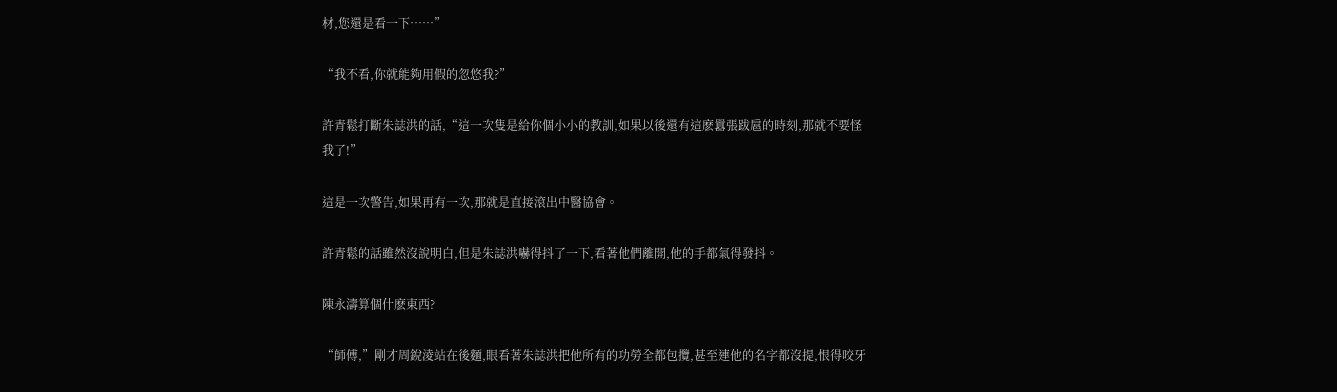材,您還是看一下……”

“我不看,你就能夠用假的忽悠我?”

許青鬆打斷朱誌洪的話,“這一次隻是給你個小小的教訓,如果以後還有這麽囂張跋扈的時刻,那就不要怪我了!”

這是一次警告,如果再有一次,那就是直接滾出中醫協會。

許青鬆的話雖然沒說明白,但是朱誌洪嚇得抖了一下,看著他們離開,他的手都氣得發抖。

陳永濤算個什麽東西?

“師傅,”剛才周銳淩站在後麵,眼看著朱誌洪把他所有的功勞全都包攬,甚至連他的名字都沒提,恨得咬牙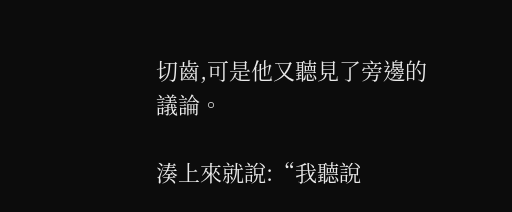切齒,可是他又聽見了旁邊的議論。

湊上來就說:“我聽說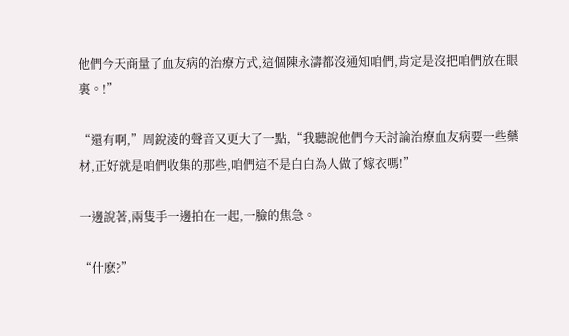他們今天商量了血友病的治療方式,這個陳永濤都沒通知咱們,肯定是沒把咱們放在眼裏。!”

“還有啊,”周銳淩的聲音又更大了一點,“我聽說他們今天討論治療血友病要一些藥材,正好就是咱們收集的那些,咱們這不是白白為人做了嫁衣嗎!”

一邊說著,兩隻手一邊拍在一起,一臉的焦急。

“什麽?”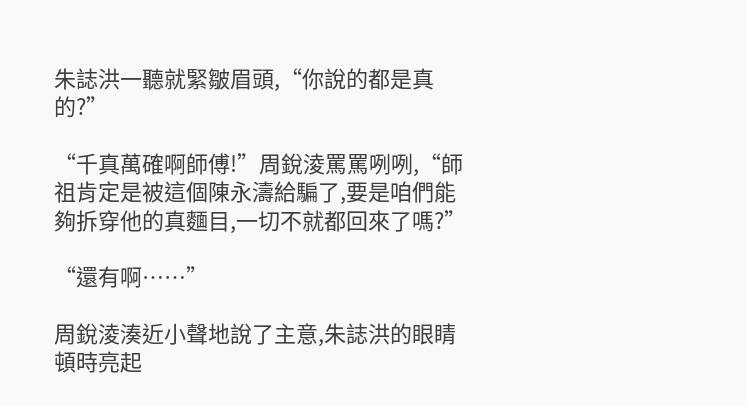朱誌洪一聽就緊皺眉頭,“你說的都是真的?”

“千真萬確啊師傅!”周銳淩罵罵咧咧,“師祖肯定是被這個陳永濤給騙了,要是咱們能夠拆穿他的真麵目,一切不就都回來了嗎?”

“還有啊……”

周銳淩湊近小聲地說了主意,朱誌洪的眼睛頓時亮起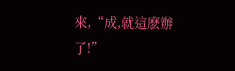來,“成,就這麽辦了!”